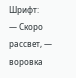Шрифт:
— Скоро рассвет, — воровка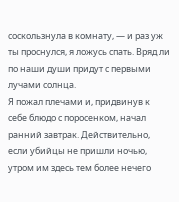соскользнула в комнату, — и раз уж ты проснулся, я ложусь спать. Вряд ли по наши души придут с первыми лучами солнца.
Я пожал плечами и, придвинув к себе блюдо с поросенком, начал ранний завтрак. Действительно, если убийцы не пришли ночью, утром им здесь тем более нечего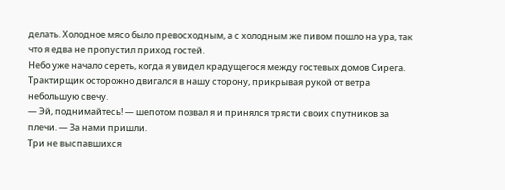делать. Холодное мясо было превосходным, а с холодным же пивом пошло на ура, так что я едва не пропустил приход гостей.
Небо уже начало сереть, когда я увидел крадущегося между гостевых домов Сирега. Трактирщик осторожно двигался в нашу сторону, прикрывая рукой от ветра небольшую свечу.
— Эй, поднимайтесь! — шепотом позвал я и принялся трясти своих спутников за плечи. — За нами пришли.
Три не выспавшихся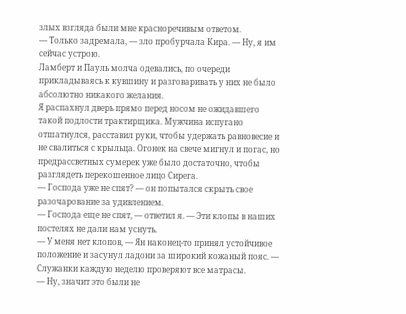злых взгляда были мне красноречивым ответом.
— Только задремала, — зло пробурчала Кира. — Ну, я им сейчас устрою.
Ламберт и Пауль молча одевались, по очереди прикладываясь к кувшину и разговаривать у них не было абсолютно никакого желания.
Я распахнул дверь прямо перед носом не ожидавшего такой подлости трактирщика. Мужчина испугано отшатнулся, расставил руки, чтобы удержать равновесие и не свалиться с крыльца. Огонек на свече мигнул и погас, но предрассветных сумерек уже было достаточно, чтобы разглядеть перекошенное лицо Сирега.
— Господа уже не спят? — он попытался скрыть свое разочарование за удивлением.
— Господа еще не спят, — ответил я. — Эти клопы в наших постелях не дали нам уснуть.
— У меня нет клопов, — Ян наконец-то принял устойчивое положение и засунул ладони за широкий кожаный пояс. — Служанки каждую неделю проверяют все матрасы.
— Ну, значит это были не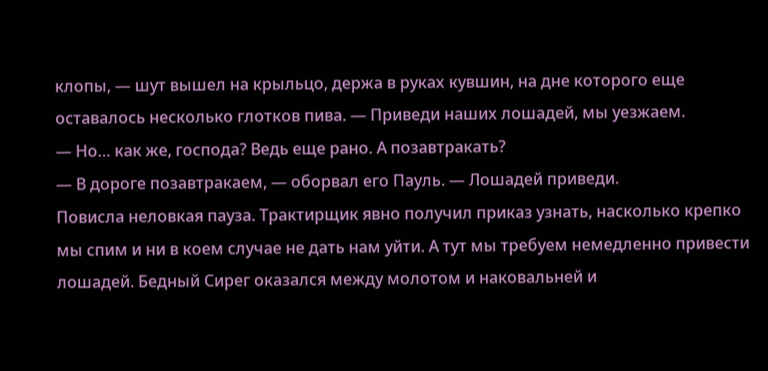клопы, — шут вышел на крыльцо, держа в руках кувшин, на дне которого еще оставалось несколько глотков пива. — Приведи наших лошадей, мы уезжаем.
— Но… как же, господа? Ведь еще рано. А позавтракать?
— В дороге позавтракаем, — оборвал его Пауль. — Лошадей приведи.
Повисла неловкая пауза. Трактирщик явно получил приказ узнать, насколько крепко мы спим и ни в коем случае не дать нам уйти. А тут мы требуем немедленно привести лошадей. Бедный Сирег оказался между молотом и наковальней и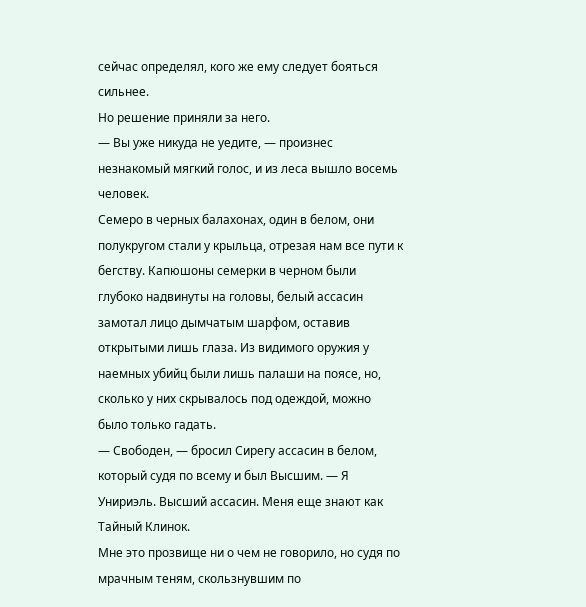сейчас определял, кого же ему следует бояться сильнее.
Но решение приняли за него.
— Вы уже никуда не уедите, — произнес незнакомый мягкий голос, и из леса вышло восемь человек.
Семеро в черных балахонах, один в белом, они полукругом стали у крыльца, отрезая нам все пути к бегству. Капюшоны семерки в черном были глубоко надвинуты на головы, белый ассасин замотал лицо дымчатым шарфом, оставив открытыми лишь глаза. Из видимого оружия у наемных убийц были лишь палаши на поясе, но, сколько у них скрывалось под одеждой, можно было только гадать.
— Свободен, — бросил Сирегу ассасин в белом, который судя по всему и был Высшим. — Я Унириэль. Высший ассасин. Меня еще знают как Тайный Клинок.
Мне это прозвище ни о чем не говорило, но судя по мрачным теням, скользнувшим по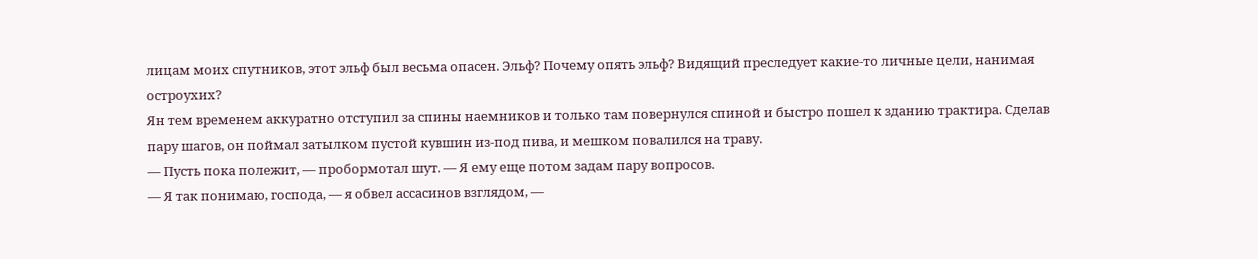лицам моих спутников, этот эльф был весьма опасен. Эльф? Почему опять эльф? Видящий преследует какие-то личные цели, нанимая остроухих?
Ян тем временем аккуратно отступил за спины наемников и только там повернулся спиной и быстро пошел к зданию трактира. Сделав пару шагов, он поймал затылком пустой кувшин из-под пива, и мешком повалился на траву.
— Пусть пока полежит, — пробормотал шут. — Я ему еще потом задам пару вопросов.
— Я так понимаю, господа, — я обвел ассасинов взглядом, —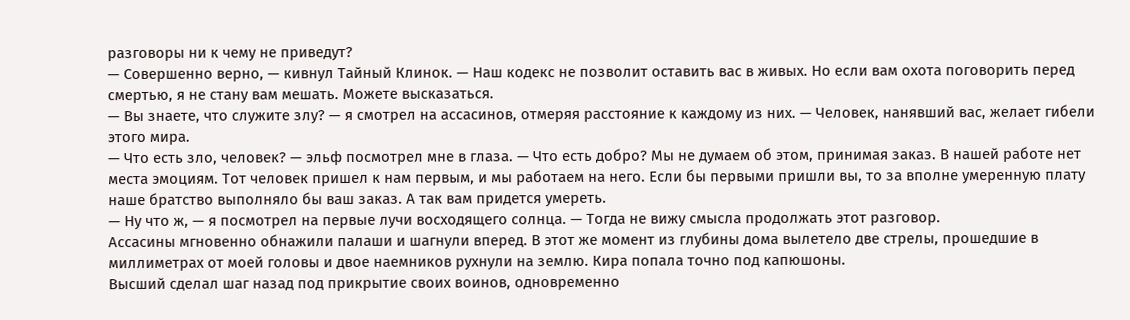разговоры ни к чему не приведут?
— Совершенно верно, — кивнул Тайный Клинок. — Наш кодекс не позволит оставить вас в живых. Но если вам охота поговорить перед смертью, я не стану вам мешать. Можете высказаться.
— Вы знаете, что служите злу? — я смотрел на ассасинов, отмеряя расстояние к каждому из них. — Человек, нанявший вас, желает гибели этого мира.
— Что есть зло, человек? — эльф посмотрел мне в глаза. — Что есть добро? Мы не думаем об этом, принимая заказ. В нашей работе нет места эмоциям. Тот человек пришел к нам первым, и мы работаем на него. Если бы первыми пришли вы, то за вполне умеренную плату наше братство выполняло бы ваш заказ. А так вам придется умереть.
— Ну что ж, — я посмотрел на первые лучи восходящего солнца. — Тогда не вижу смысла продолжать этот разговор.
Ассасины мгновенно обнажили палаши и шагнули вперед. В этот же момент из глубины дома вылетело две стрелы, прошедшие в миллиметрах от моей головы и двое наемников рухнули на землю. Кира попала точно под капюшоны.
Высший сделал шаг назад под прикрытие своих воинов, одновременно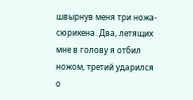швырнув меня три ножа-сюрикена. Два, летящих мне в голову я отбил ножом, третий ударился о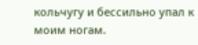кольчугу и бессильно упал к моим ногам.